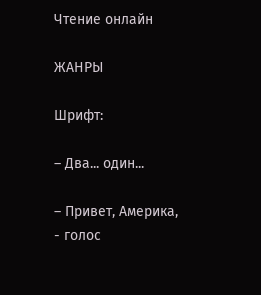Чтение онлайн

ЖАНРЫ

Шрифт:

– Два... один...

– Привет, Америка, - голос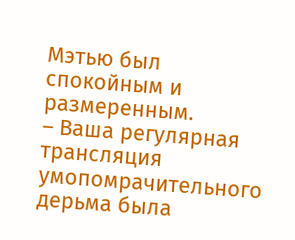Мэтью был спокойным и размеренным.
– Ваша регулярная трансляция умопомрачительного дерьма была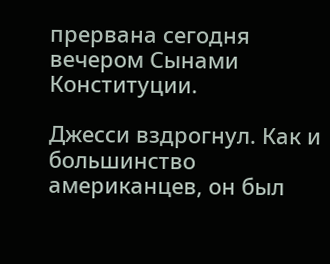прервана сегодня вечером Сынами Конституции.

Джесси вздрогнул. Как и большинство американцев, он был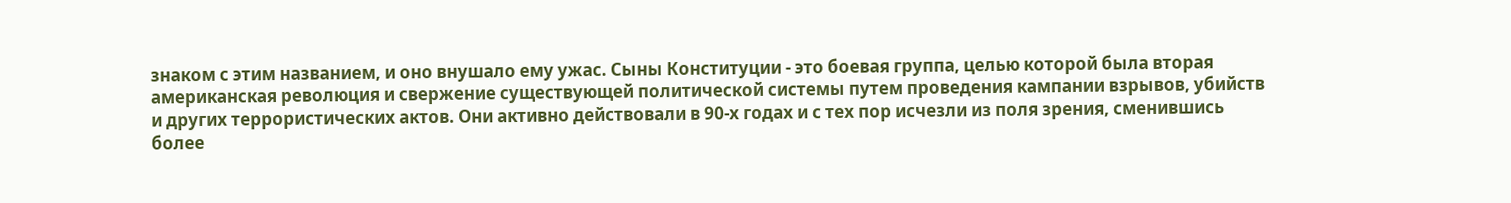знаком с этим названием, и оно внушало ему ужас. Сыны Конституции - это боевая группа, целью которой была вторая американская революция и свержение существующей политической системы путем проведения кампании взрывов, убийств и других террористических актов. Они активно действовали в 90-х годах и с тех пор исчезли из поля зрения, сменившись более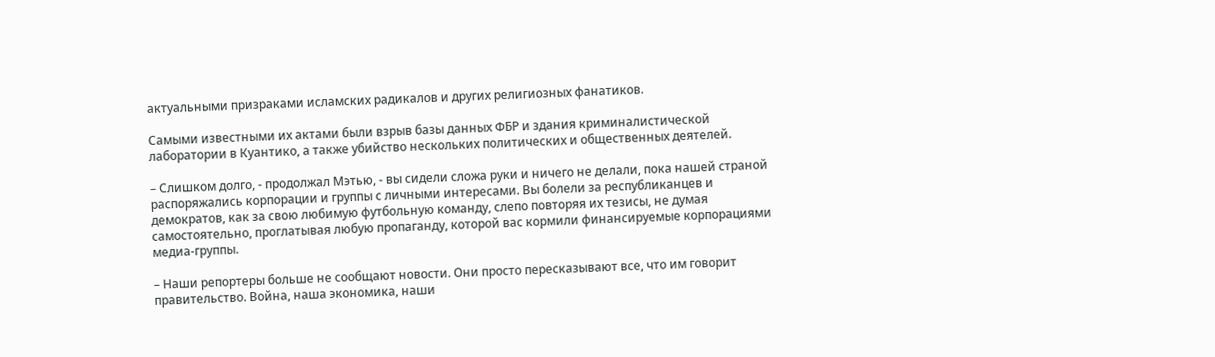актуальными призраками исламских радикалов и других религиозных фанатиков.

Самыми известными их актами были взрыв базы данных ФБР и здания криминалистической лаборатории в Куантико, а также убийство нескольких политических и общественных деятелей.

– Слишком долго, - продолжал Мэтью, - вы сидели сложа руки и ничего не делали, пока нашей страной распоряжались корпорации и группы с личными интересами. Вы болели за республиканцев и демократов, как за свою любимую футбольную команду, слепо повторяя их тезисы, не думая самостоятельно, проглатывая любую пропаганду, которой вас кормили финансируемые корпорациями медиа-группы.

– Наши репортеры больше не сообщают новости. Они просто пересказывают все, что им говорит правительство. Война, наша экономика, наши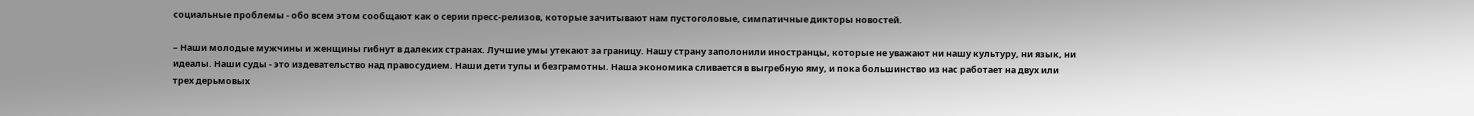социальные проблемы - обо всем этом сообщают как о серии пресс-релизов, которые зачитывают нам пустоголовые, симпатичные дикторы новостей.

– Наши молодые мужчины и женщины гибнут в далеких странах. Лучшие умы утекают за границу. Нашу страну заполонили иностранцы, которые не уважают ни нашу культуру, ни язык, ни идеалы. Наши суды - это издевательство над правосудием. Наши дети тупы и безграмотны. Наша экономика сливается в выгребную яму, и пока большинство из нас работает на двух или трех дерьмовых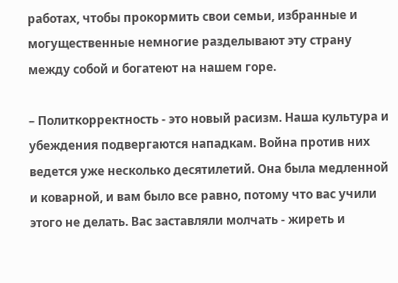работах, чтобы прокормить свои семьи, избранные и могущественные немногие разделывают эту страну между собой и богатеют на нашем горе.

– Политкорректность - это новый расизм. Наша культура и убеждения подвергаются нападкам. Война против них ведется уже несколько десятилетий. Она была медленной и коварной, и вам было все равно, потому что вас учили этого не делать. Вас заставляли молчать - жиреть и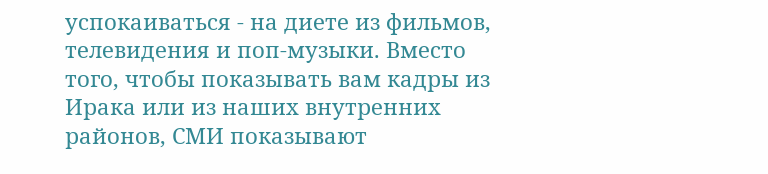успокаиваться - на диете из фильмов, телевидения и поп-музыки. Вместо того, чтобы показывать вам кадры из Ирака или из наших внутренних районов, СМИ показывают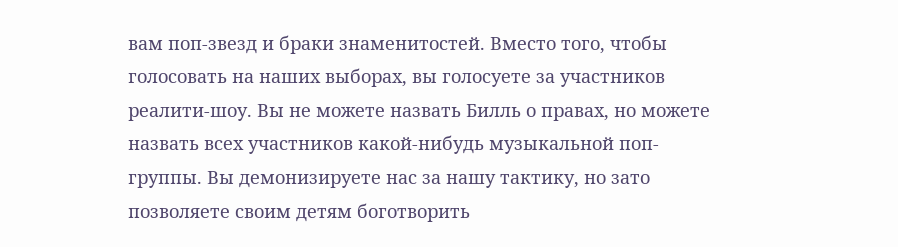вам поп-звезд и браки знаменитостей. Вместо того, чтобы голосовать на наших выборах, вы голосуете за участников реалити-шоу. Вы не можете назвать Билль о правах, но можете назвать всех участников какой-нибудь музыкальной поп-группы. Вы демонизируете нас за нашу тактику, но зато позволяете своим детям боготворить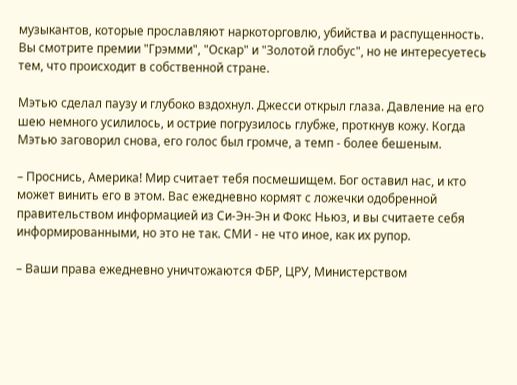музыкантов, которые прославляют наркоторговлю, убийства и распущенность. Вы смотрите премии "Грэмми", "Оскар" и "Золотой глобус", но не интересуетесь тем, что происходит в собственной стране.

Мэтью сделал паузу и глубоко вздохнул. Джесси открыл глаза. Давление на его шею немного усилилось, и острие погрузилось глубже, проткнув кожу. Когда Мэтью заговорил снова, его голос был громче, а темп - более бешеным.

– Проснись, Америка! Мир считает тебя посмешищем. Бог оставил нас, и кто может винить его в этом. Вас ежедневно кормят с ложечки одобренной правительством информацией из Си-Эн-Эн и Фокс Ньюз, и вы считаете себя информированными, но это не так. СМИ - не что иное, как их рупор.

– Ваши права ежедневно уничтожаются ФБР, ЦРУ, Министерством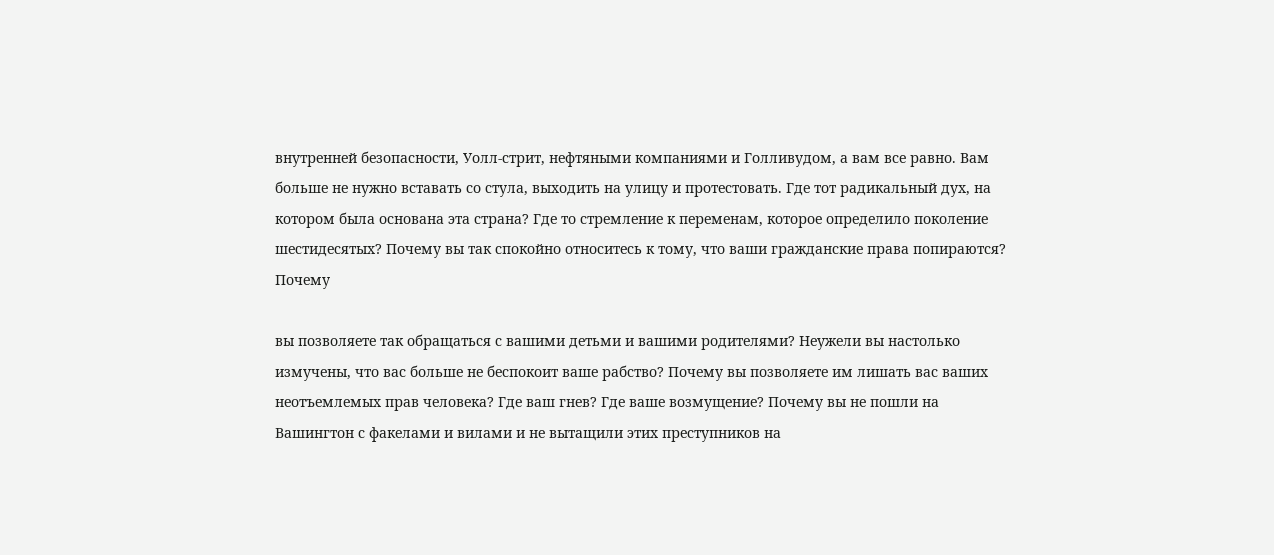внутренней безопасности, Уолл-стрит, нефтяными компаниями и Голливудом, а вам все равно. Вам больше не нужно вставать со стула, выходить на улицу и протестовать. Где тот радикальный дух, на котором была основана эта страна? Где то стремление к переменам, которое определило поколение шестидесятых? Почему вы так спокойно относитесь к тому, что ваши гражданские права попираются? Почему

вы позволяете так обращаться с вашими детьми и вашими родителями? Неужели вы настолько измучены, что вас больше не беспокоит ваше рабство? Почему вы позволяете им лишать вас ваших неотъемлемых прав человека? Где ваш гнев? Где ваше возмущение? Почему вы не пошли на Вашингтон с факелами и вилами и не вытащили этих преступников на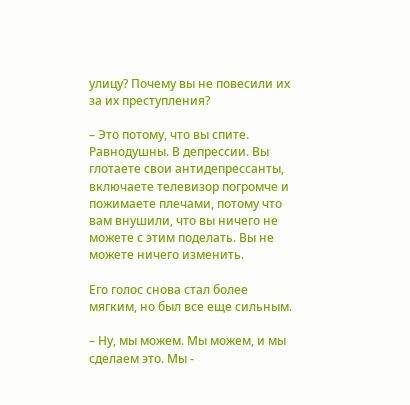улицу? Почему вы не повесили их за их преступления?

– Это потому, что вы спите. Равнодушны. В депрессии. Вы глотаете свои антидепрессанты, включаете телевизор погромче и пожимаете плечами, потому что вам внушили, что вы ничего не можете с этим поделать. Вы не можете ничего изменить.

Его голос снова стал более мягким, но был все еще сильным.

– Ну, мы можем. Мы можем, и мы сделаем это. Мы -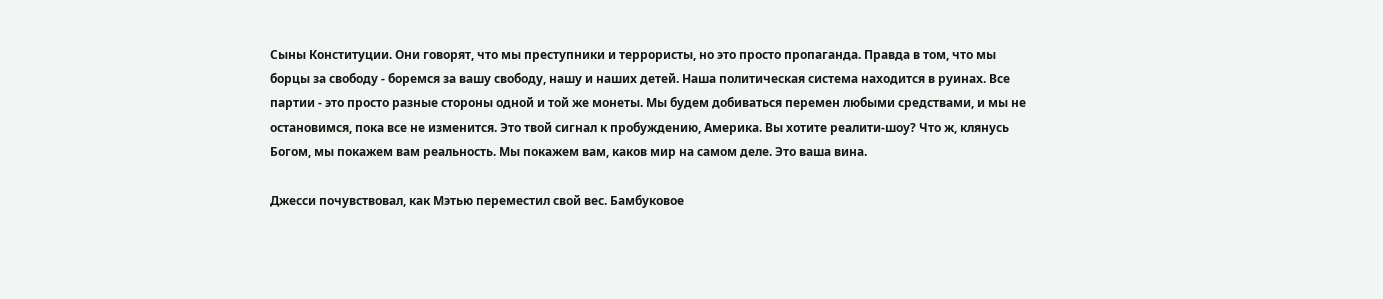Сыны Конституции. Они говорят, что мы преступники и террористы, но это просто пропаганда. Правда в том, что мы борцы за свободу - боремся за вашу свободу, нашу и наших детей. Наша политическая система находится в руинах. Все партии - это просто разные стороны одной и той же монеты. Мы будем добиваться перемен любыми средствами, и мы не остановимся, пока все не изменится. Это твой сигнал к пробуждению, Америка. Вы хотите реалити-шоу? Что ж, клянусь Богом, мы покажем вам реальность. Мы покажем вам, каков мир на самом деле. Это ваша вина.

Джесси почувствовал, как Мэтью переместил свой вес. Бамбуковое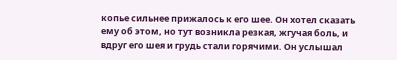копье сильнее прижалось к его шее. Он хотел сказать ему об этом, но тут возникла резкая, жгучая боль, и вдруг его шея и грудь стали горячими. Он услышал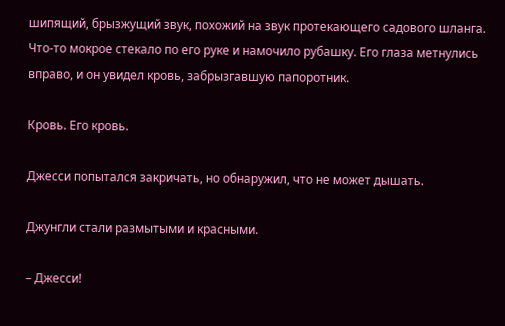шипящий, брызжущий звук, похожий на звук протекающего садового шланга. Что-то мокрое стекало по его руке и намочило рубашку. Его глаза метнулись вправо, и он увидел кровь, забрызгавшую папоротник.

Кровь. Его кровь.

Джесси попытался закричать, но обнаружил, что не может дышать.

Джунгли стали размытыми и красными.

– Джесси!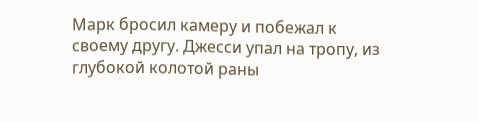Марк бросил камеру и побежал к своему другу. Джесси упал на тропу, из глубокой колотой раны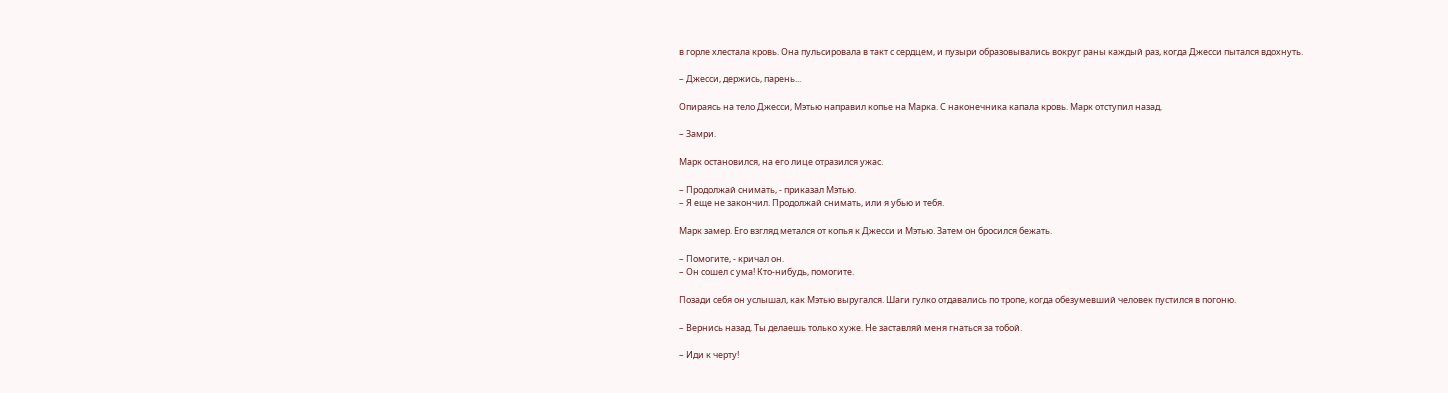в горле хлестала кровь. Она пульсировала в такт с сердцем, и пузыри образовывались вокруг раны каждый раз, когда Джесси пытался вдохнуть.

– Джесси, держись, парень...

Опираясь на тело Джесси, Мэтью направил копье на Марка. С наконечника капала кровь. Марк отступил назад.

– Замри.

Марк остановился, на его лице отразился ужас.

– Продолжай снимать, - приказал Мэтью.
– Я еще не закончил. Продолжай снимать, или я убью и тебя.

Марк замер. Его взгляд метался от копья к Джесси и Мэтью. Затем он бросился бежать.

– Помогите, - кричал он.
– Он сошел с ума! Кто-нибудь, помогите.

Позади себя он услышал, как Мэтью выругался. Шаги гулко отдавались по тропе, когда обезумевший человек пустился в погоню.

– Вернись назад. Ты делаешь только хуже. Не заставляй меня гнаться за тобой.

– Иди к черту!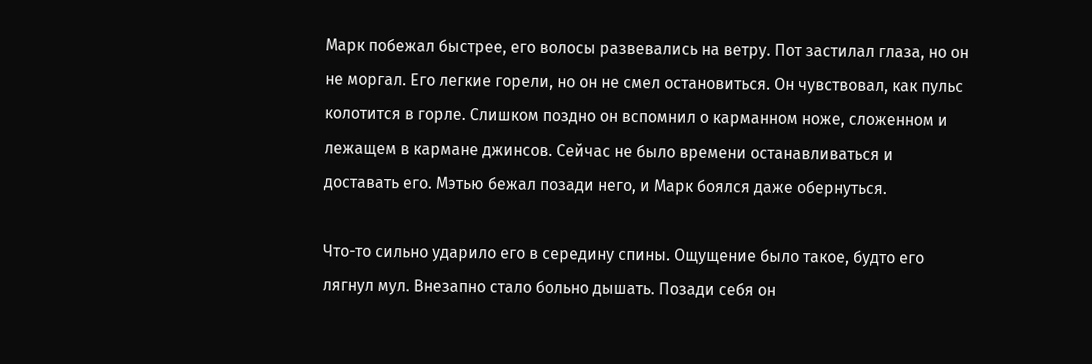Марк побежал быстрее, его волосы развевались на ветру. Пот застилал глаза, но он не моргал. Его легкие горели, но он не смел остановиться. Он чувствовал, как пульс колотится в горле. Слишком поздно он вспомнил о карманном ноже, сложенном и лежащем в кармане джинсов. Сейчас не было времени останавливаться и доставать его. Мэтью бежал позади него, и Марк боялся даже обернуться.

Что-то сильно ударило его в середину спины. Ощущение было такое, будто его лягнул мул. Внезапно стало больно дышать. Позади себя он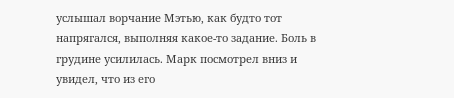услышал ворчание Мэтью, как будто тот напрягался, выполняя какое-то задание. Боль в грудине усилилась. Марк посмотрел вниз и увидел, что из его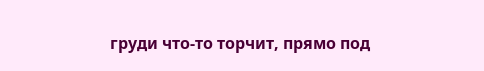груди что-то торчит, прямо под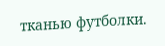тканью футболки.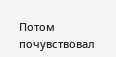Потом почувствовал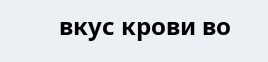вкус крови во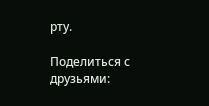рту.

Поделиться с друзьями: